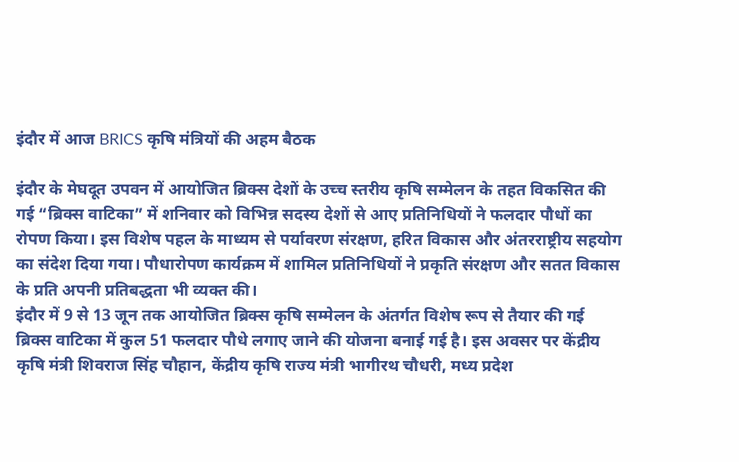इंदौर में आज BRICS कृषि मंत्रियों की अहम बैठक

इंदौर के मेघदूत उपवन में आयोजित ब्रिक्स देशों के उच्च स्तरीय कृषि सम्मेलन के तहत विकसित की गई “ब्रिक्स वाटिका” में शनिवार को विभिन्न सदस्य देशों से आए प्रतिनिधियों ने फलदार पौधों का रोपण किया। इस विशेष पहल के माध्यम से पर्यावरण संरक्षण, हरित विकास और अंतरराष्ट्रीय सहयोग का संदेश दिया गया। पौधारोपण कार्यक्रम में शामिल प्रतिनिधियों ने प्रकृति संरक्षण और सतत विकास के प्रति अपनी प्रतिबद्धता भी व्यक्त की।
इंदौर में 9 से 13 जून तक आयोजित ब्रिक्स कृषि सम्मेलन के अंतर्गत विशेष रूप से तैयार की गई ब्रिक्स वाटिका में कुल 51 फलदार पौधे लगाए जाने की योजना बनाई गई है। इस अवसर पर केंद्रीय कृषि मंत्री शिवराज सिंह चौहान, केंद्रीय कृषि राज्य मंत्री भागीरथ चौधरी, मध्य प्रदेश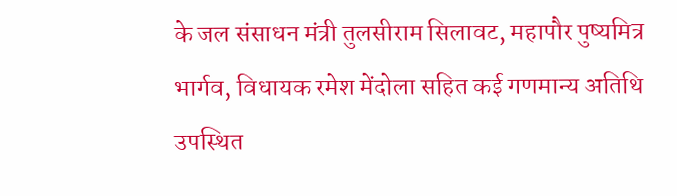के जल संसाधन मंत्री तुलसीराम सिलावट, महापौर पुष्यमित्र भार्गव, विधायक रमेश मेंदोला सहित कई गणमान्य अतिथि उपस्थित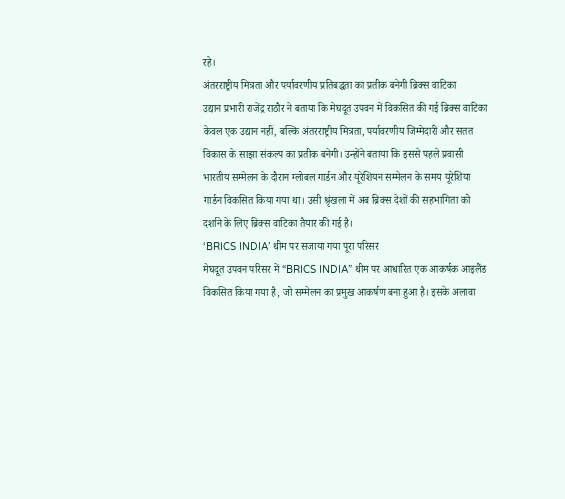रहे।
अंतरराष्ट्रीय मित्रता और पर्यावरणीय प्रतिबद्धता का प्रतीक बनेगी ब्रिक्स वाटिका
उद्यान प्रभारी राजेंद्र राठौर ने बताया कि मेघदूत उपवन में विकसित की गई ब्रिक्स वाटिका केवल एक उद्यान नहीं, बल्कि अंतरराष्ट्रीय मित्रता, पर्यावरणीय जिम्मेदारी और सतत विकास के साझा संकल्प का प्रतीक बनेगी। उन्होंने बताया कि इससे पहले प्रवासी भारतीय सम्मेलन के दौरान ग्लोबल गार्डन और यूरेशियन सम्मेलन के समय यूरेशिया गार्डन विकसित किया गया था। उसी श्रृंखला में अब ब्रिक्स देशों की सहभागिता को दर्शाने के लिए ब्रिक्स वाटिका तैयार की गई है।
‘BRICS INDIA’ थीम पर सजाया गया पूरा परिसर
मेघदूत उपवन परिसर में “BRICS INDIA” थीम पर आधारित एक आकर्षक आइलैंड विकसित किया गया है, जो सम्मेलन का प्रमुख आकर्षण बना हुआ है। इसके अलावा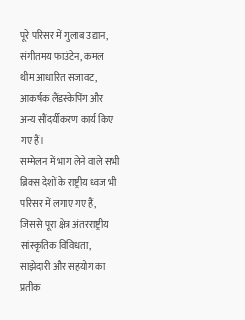पूरे परिसर में गुलाब उद्यान, संगीतमय फाउंटेन, कमल थीम आधारित सजावट, आकर्षक लैंडस्केपिंग और अन्य सौंदर्यीकरण कार्य किए गए हैं।
सम्मेलन में भाग लेने वाले सभी ब्रिक्स देशों के राष्ट्रीय ध्वज भी परिसर में लगाए गए हैं, जिससे पूरा क्षेत्र अंतरराष्ट्रीय सांस्कृतिक विविधता, साझेदारी और सहयोग का प्रतीक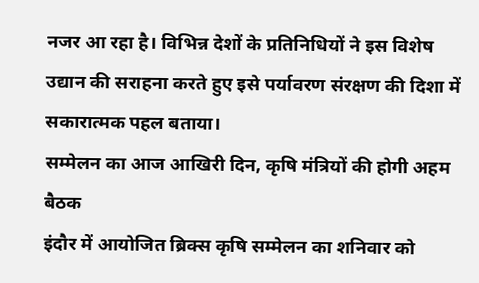नजर आ रहा है। विभिन्न देशों के प्रतिनिधियों ने इस विशेष उद्यान की सराहना करते हुए इसे पर्यावरण संरक्षण की दिशा में सकारात्मक पहल बताया।
सम्मेलन का आज आखिरी दिन, कृषि मंत्रियों की होगी अहम बैठक
इंदौर में आयोजित ब्रिक्स कृषि सम्मेलन का शनिवार को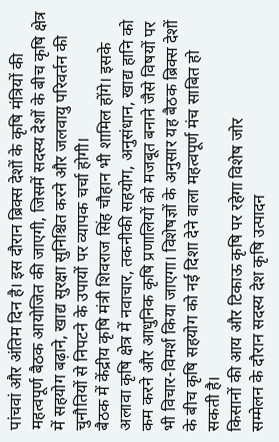पांचवां और अंतिम दिन है। इस दौरान ब्रिक्स देशों के कृषि मंत्रियों की महत्वपूर्ण बैठक आयोजित की जाएगी, जिसमें सदस्य देशों के बीच कृषि क्षेत्र में सहयोग बढ़ाने, खाद्य सुरक्षा सुनिश्चित करने और जलवायु परिवर्तन की चुनौतियों से निपटने के उपायों पर व्यापक चर्चा होगी।
बैठक में केंद्रीय कृषि मंत्री शिवराज सिंह चौहान भी शामिल होंगे। इसके अलावा कृषि क्षेत्र में नवाचार, तकनीकी सहयोग, अनुसंधान, खाद्य हानि को कम करने और आधुनिक कृषि प्रणालियों को मजबूत बनाने जैसे विषयों पर भी विचार-विमर्श किया जाएगा। विशेषज्ञों के अनुसार यह बैठक ब्रिक्स देशों के बीच कृषि सहयोग को नई दिशा देने वाला महत्वपूर्ण मंच साबित हो सकती है।
किसानों की आय और टिकाऊ कृषि पर रहेगा विशेष जोर
सम्मेलन के दौरान सदस्य देश कृषि उत्पादन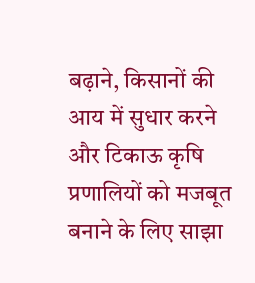बढ़ाने, किसानों की आय में सुधार करने और टिकाऊ कृषि प्रणालियों को मजबूत बनाने के लिए साझा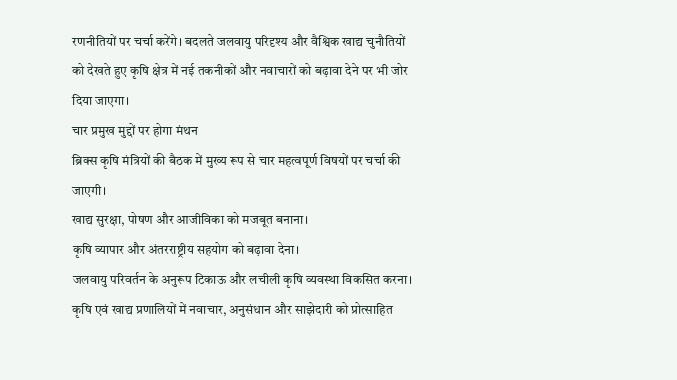रणनीतियों पर चर्चा करेंगे। बदलते जलवायु परिदृश्य और वैश्विक खाद्य चुनौतियों को देखते हुए कृषि क्षेत्र में नई तकनीकों और नवाचारों को बढ़ावा देने पर भी जोर दिया जाएगा।
चार प्रमुख मुद्दों पर होगा मंथन
ब्रिक्स कृषि मंत्रियों की बैठक में मुख्य रूप से चार महत्वपूर्ण विषयों पर चर्चा की जाएगी।
खाद्य सुरक्षा, पोषण और आजीविका को मजबूत बनाना।
कृषि व्यापार और अंतरराष्ट्रीय सहयोग को बढ़ावा देना।
जलवायु परिवर्तन के अनुरूप टिकाऊ और लचीली कृषि व्यवस्था विकसित करना।
कृषि एवं खाद्य प्रणालियों में नवाचार, अनुसंधान और साझेदारी को प्रोत्साहित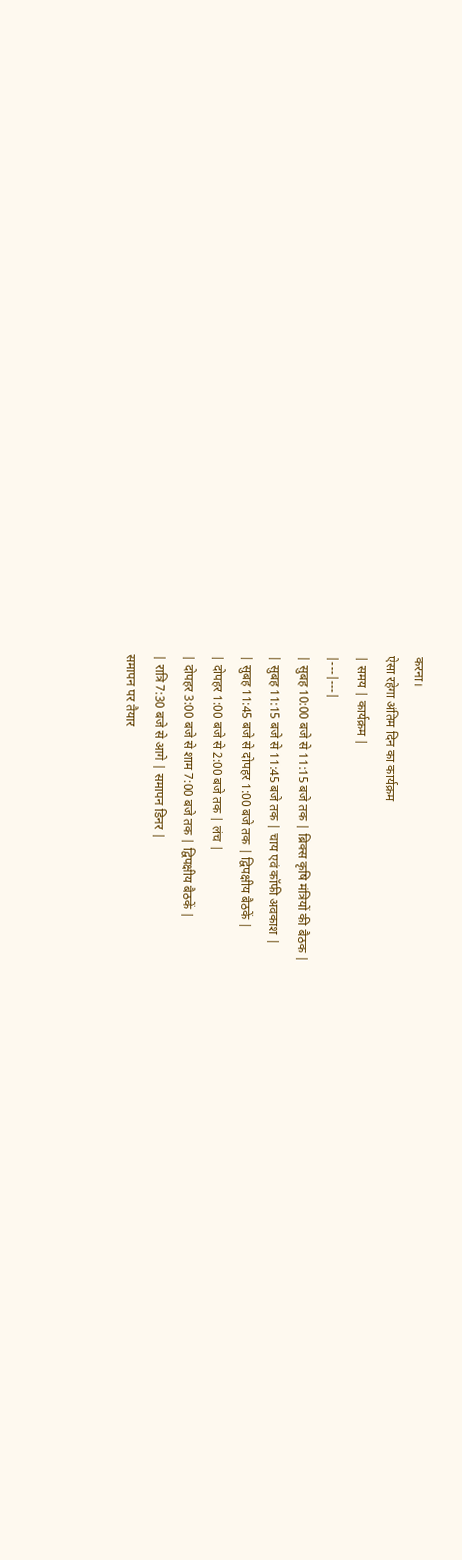करना।
ऐसा रहेगा अंतिम दिन का कार्यक्रम
| समय | कार्यक्रम |
|---|---|
| सुबह 10:00 बजे से 11:15 बजे तक | ब्रिक्स कृषि मंत्रियों की बैठक |
| सुबह 11:15 बजे से 11:45 बजे तक | चाय एवं कॉफी अवकाश |
| सुबह 11:45 बजे से दोपहर 1:00 बजे तक | द्विपक्षीय बैठकें |
| दोपहर 1:00 बजे से 2:00 बजे तक | लंच |
| दोपहर 3:00 बजे से शाम 7:00 बजे तक | द्विपक्षीय बैठकें |
| रात्रि 7:30 बजे से आगे | समापन डिनर |
समापन पर तैयार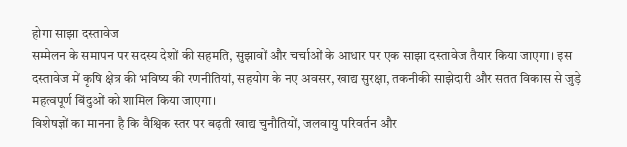होगा साझा दस्तावेज
सम्मेलन के समापन पर सदस्य देशों की सहमति, सुझावों और चर्चाओं के आधार पर एक साझा दस्तावेज तैयार किया जाएगा। इस दस्तावेज में कृषि क्षेत्र की भविष्य की रणनीतियां, सहयोग के नए अवसर, खाद्य सुरक्षा, तकनीकी साझेदारी और सतत विकास से जुड़े महत्वपूर्ण बिंदुओं को शामिल किया जाएगा।
विशेषज्ञों का मानना है कि वैश्विक स्तर पर बढ़ती खाद्य चुनौतियों, जलवायु परिवर्तन और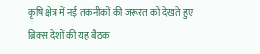कृषि क्षेत्र में नई तकनीकों की जरूरत को देखते हुए ब्रिक्स देशों की यह बैठक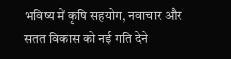भविष्य में कृषि सहयोग, नवाचार और सतत विकास को नई गति देने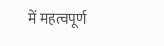में महत्वपूर्ण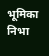भूमिका निभा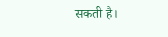सकती है।